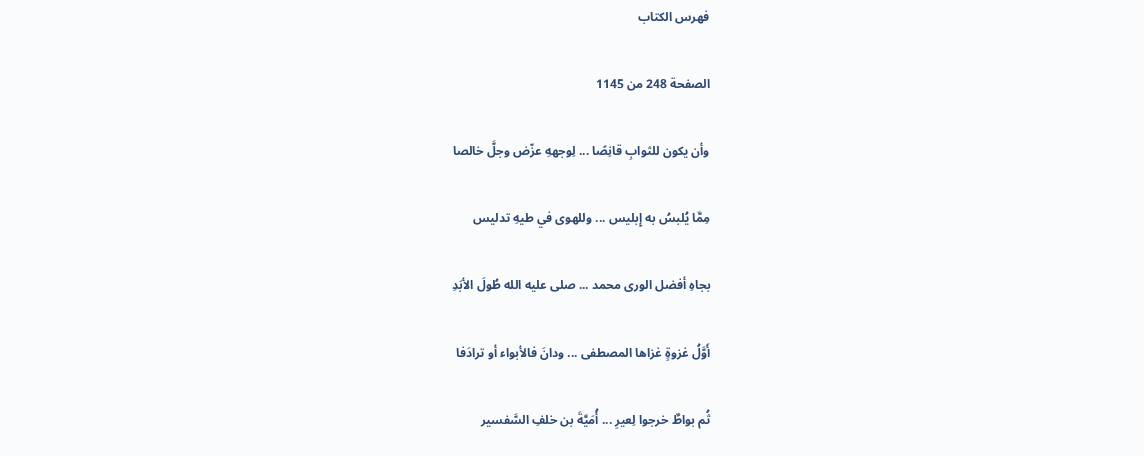فهرس الكتاب

الصفحة 248 من 1145

وأن يكون للثوابِ قانِصًا ... لِوجههِ عزّض وجلَّ خالصا

مِمَّا يُلبسُ به إِبليس ... وللهوى في طيهِ تدليس

بجاهِ أفضل الورى محمد ... صلى عليه الله طُولَ الأبَدِ

أَوَّلُ غزوةٍ غزاها المصطفى ... ودانَ فالأبواء أو ترادَفا

ثُم بواطٌ خرجوا لِعيرِ ... أُمَيَّةَ بن خلفِ السَّفسير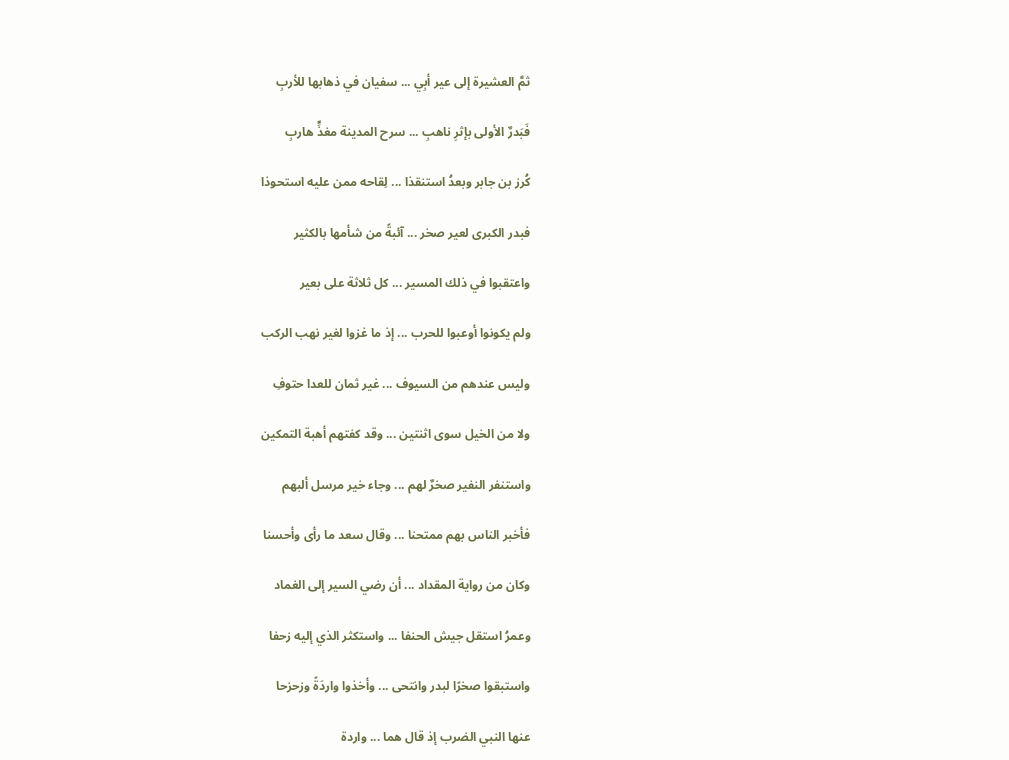ثمَّ العشيرة إلى عير أبِي ... سفيان في ذهابها للأربِ

فَبَدرٌ الأولى بإثرِ ناهبِ ... سرح المدينة مغذٍّ هاربِ

كُرز بن جابر وبعدُ استنقذا ... لِقاحه ممن عليه استحوذا

فبدر الكبرى لعير صخر ... آئبةً من شأمها بالكثير

واعتقبوا في ذلك المسير ... كل ثلاثة على بعير

ولم يكونوا أوعبوا للحرب ... إذ ما غزوا لغير نهب الركب

وليس عندهم من السيوف ... غير ثمان للعدا حتوفِ

ولا من الخيل سوى اثنتين ... وقد كفتهم أهبة التمكين

واستنفر النفير صخرٌ لهم ... وجاء خير مرسل ألبهم

فأخبر الناس بهم ممتحنا ... وقال سعد ما رأى وأحسنا

وكان من رواية المقداد ... أن رضي السير إلى الغماد

وعمرُ استقل جيش الحنفا ... واستكثر الذي إليه زحفا

واستبقوا صخرًا لبدر وانتحى ... وأخذوا واردَةً وزحزحا

عنها النبي الضرب إذ قال هما ... واردة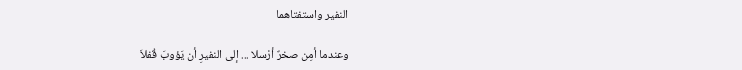النفير واستفتاهما

وعندما أمِن صخرٌ أرْسلا ... إلى النفيرِ أن يَؤوبَ قُفلاَ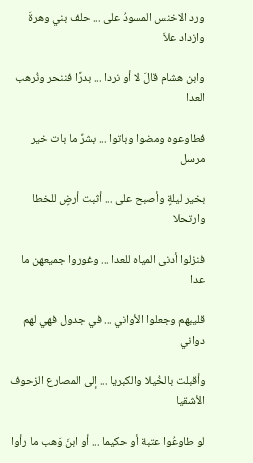ورد الاخنس المسودُ على ... حلف بني وهرةَ وازداد علاَ

وابن هشام قالَ لا أو نردا ... بدرًا فننحر ونُرهب العدا

فطاوعوه ومضوا وباتوا ... بشرِّ ما بات خير مرسل

بخير ليلةٍ وأصبح على ... أثبت أرضٍ للخطا وارتحلا

فنزلوا أدنى المياه للعدا ... وغوروا جميعهن ما عدا

قليبهم وجعلوا الأواني ... في جدول فهي لهم دواني

وأقبلت بالخُيلا والكبريا ... إلى المصارع الزحوف الأشقيا

لو طاوعُوا عتبة أو حكيما ... أو ابنَ وَهب ما رأوا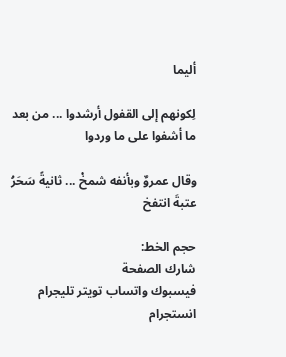أليما

لِكونهم إلى القفول أرشدوا ... من بعد ما أشفوا على ما وردوا

وقال عمروٌ وبأنفه شمخْ ... ثانيةً سَحَرُ عتبةَ انتفخ

حجم الخط:
شارك الصفحة
فيسبوك واتساب تويتر تليجرام انستجرام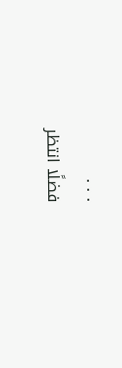. . .
فضلًا انتظر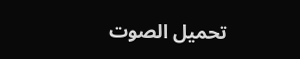تحميل الصوت